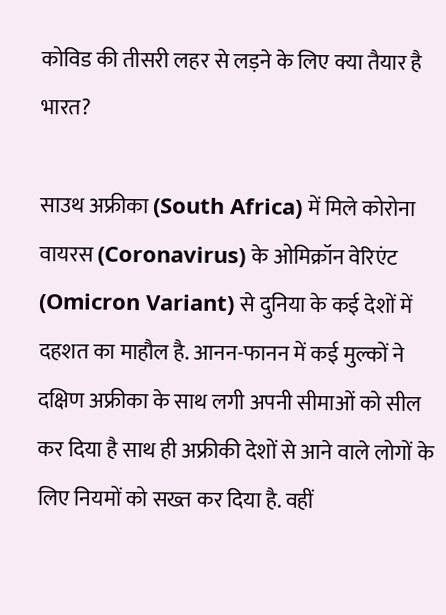कोविड की तीसरी लहर से लड़ने के लिए क्या तैयार है भारत?

साउथ अफ्रीका (South Africa) में मिले कोरोना वायरस (Coronavirus) के ओमिक्रॉन वेरिएंट (Omicron Variant) से दुनिया के कई देशों में दहशत का माहौल है. आनन-फानन में कई मुल्कों ने दक्षिण अफ्रीका के साथ लगी अपनी सीमाओं को सील कर दिया है साथ ही अफ्रीकी देशों से आने वाले लोगों के लिए नियमों को सख्त कर दिया है. वहीं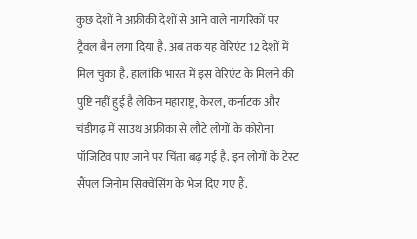कुछ देशों ने अफ्रीकी देशों से आने वाले नागरिकों पर ट्रैवल बैन लगा दिया है. अब तक यह वेरिएंट 12 देशों में मिल चुका है. हालांकि भारत में इस वेरिएंट के मिलने की पुष्टि नहीं हुई है लेकिन महाराष्ट्र, केरल, कर्नाटक और चंडीगढ़ में साउथ अफ्रीका से लौटे लोगों के कोरोना पॉजिटिव पाए जाने पर चिंता बढ़ गई है. इन लोगों के टेस्ट सैंपल जिनोम सिक्वेंसिंग के भेज दिए गए हैं.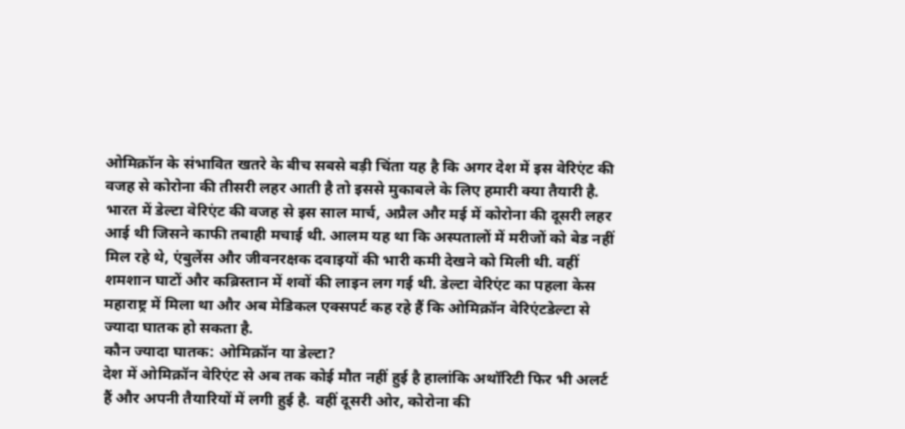ओमिक्रॉन के संभावित खतरे के बीच सबसे बड़ी चिंता यह है कि अगर देश में इस वेरिएंट की वजह से कोरोना की तीसरी लहर आती है तो इससे मुकाबले के लिए हमारी क्या तैयारी है. भारत में डेल्टा वेरिएंट की वजह से इस साल मार्च, अप्रैल और मई में कोरोना की दूसरी लहर आई थी जिसने काफी तबाही मचाई थी. आलम यह था कि अस्पतालों में मरीजों को बेड नहीं मिल रहे थे, एंबुलेंस और जीवनरक्षक दवाइयों की भारी कमी देखने को मिली थी. वहीं शमशान घाटों और कब्रिस्तान में शवों की लाइन लग गई थी. डेल्टा वेरिएंट का पहला केस महाराष्ट्र में मिला था और अब मेडिकल एक्सपर्ट कह रहे हैं कि ओमिक्रॉन वेरिएंटडेल्टा से ज्यादा घातक हो सकता है.
कौन ज्यादा घातक: ओमिक्रॉन या डेल्टा?
देश में ओमिक्रॉन वेरिएंट से अब तक कोई मौत नहीं हुई है हालांकि अथॉरिटी फिर भी अलर्ट हैं और अपनी तैयारियों में लगी हुई है. वहीं दूसरी ओर, कोरोना की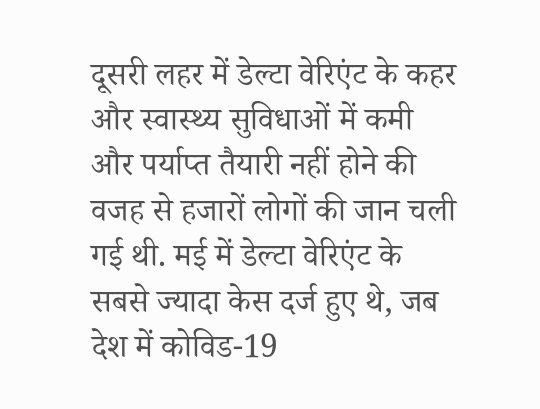दूसरी लहर में डेल्टा वेरिएंट के कहर और स्वास्थ्य सुविधाओं में कमी और पर्याप्त तैयारी नहीं होने की वजह से हजारों लोगों की जान चली गई थी. मई में डेल्टा वेरिएंट के सबसे ज्यादा केस दर्ज हुए थे, जब देश में कोविड-19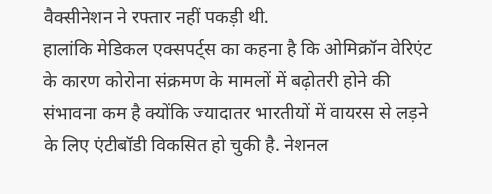वैक्सीनेशन ने रफ्तार नहीं पकड़ी थी.
हालांकि मेडिकल एक्सपर्ट्स का कहना है कि ओमिक्रॉन वेरिएंट के कारण कोरोना संक्रमण के मामलों में बढ़ोतरी होने की संभावना कम है क्योंकि ज्यादातर भारतीयों में वायरस से लड़ने के लिए एंटीबॉडी विकसित हो चुकी है. नेशनल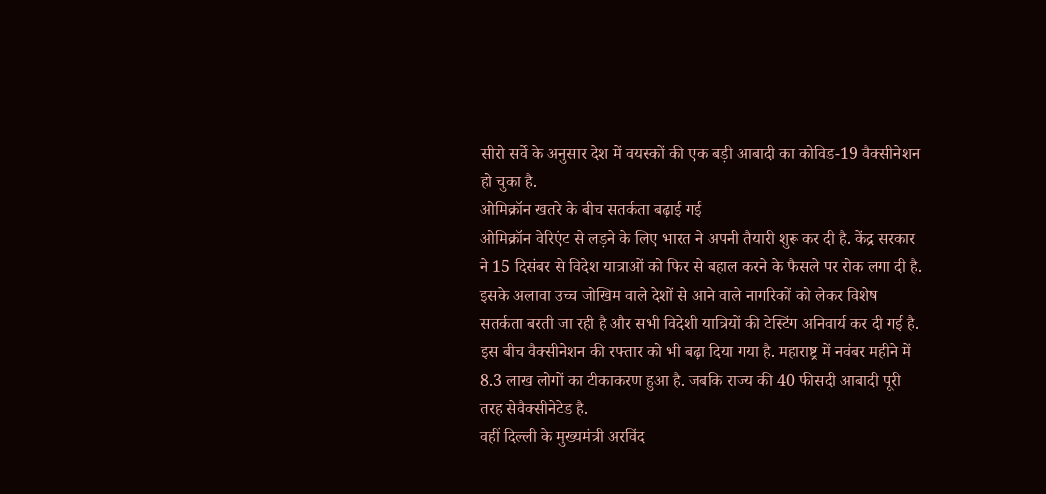सीरो सर्वे के अनुसार देश में वयस्कों की एक बड़ी आबादी का कोविड-19 वैक्सीनेशन हो चुका है.
ओमिक्रॉन खतरे के बीच सतर्कता बढ़ाई गई
ओमिक्रॉन वेरिएंट से लड़ने के लिए भारत ने अपनी तैयारी शुरू कर दी है. केंद्र सरकार ने 15 दिसंबर से विदेश यात्राओं को फिर से बहाल करने के फैसले पर रोक लगा दी है. इसके अलावा उच्च जोखिम वाले देशों से आने वाले नागरिकों को लेकर विशेष सतर्कता बरती जा रही है और सभी विदेशी यात्रियों की टेस्टिंग अनिवार्य कर दी गई है. इस बीच वैक्सीनेशन की रफ्तार को भी बढ़ा दिया गया है. महाराष्ट्र में नवंबर महीने में 8.3 लाख लोगों का टीकाकरण हुआ है. जबकि राज्य की 40 फीसदी आबादी पूरी तरह सेवैक्सीनेटेड है.
वहीं दिल्ली के मुख्यमंत्री अरविंद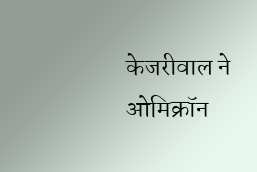केजरीवाल ने ओमिक्रॉन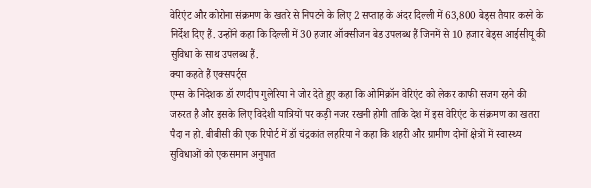वेरिएंट और कोरोना संक्रमण के खतरे से निपटने के लिए 2 सप्ताह के अंदर दिल्ली में 63,800 बेड्स तैयार करने के निर्देश दिए हैं. उन्होंने कहा कि दिल्ली में 30 हजार ऑक्सीजन बेड उपलब्ध हैं जिनमें से 10 हजार बेड्स आईसीयू की सुविधा के साथ उपलब्ध हैं.
क्या कहते हैं एक्सपर्ट्स
एम्स के निदेशक डॉ रणदीप गुलेरिया ने जोर देते हुए कहा कि ओमिक्रॉन वेरिएंट को लेकर काफी सजग रहने की जरुरत है और इसके लिए विदेशी यात्रियों पर कड़ी नजर रखनी होगी ताकि देश में इस वेरिएंट के संक्रमण का खतरा पैदा न हो. बीबीसी की एक रिपोर्ट में डॉ चंद्रकांत लहरिया ने कहा कि शहरी और ग्रामीण दोनों क्षेत्रों में स्वास्थ्य सुविधाओं को एकसमान अनुपात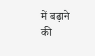में बढ़ाने की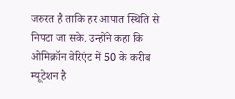जरुरत है ताकि हर आपात स्थिति से निपटा जा सके. उन्होंने कहा कि ओमिक्रॉन वेरिएंट में 50 के करीब म्यूटेशन है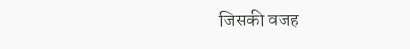जिसकी वजह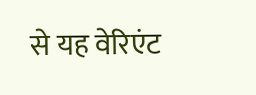से यह वेरिएंट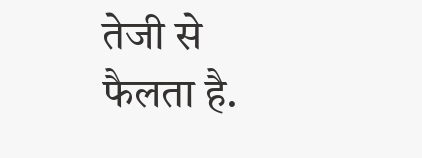तेजी से फैलता है.